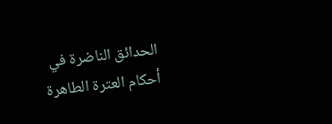الحدائق الناضرة في أحكام العترة الطاهرة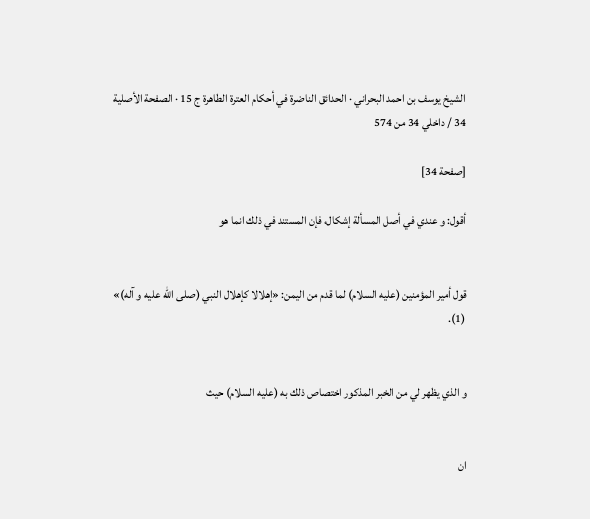الشيخ يوسف بن احمد البحراني · الحدائق الناضرة في أحكام العترة الطاهرة ج 15 · الصفحة الأصلية 34 / داخلي 34 من 574

[صفحة 34]

أقول: و عندي في أصل المسألة إشكال، فإن المستند في ذلك انما هو


قول أمير المؤمنين (عليه السلام) لما قدم من اليمن: «إهلالا كإهلال النبي (صلى اللّٰه عليه و آله)» (1).


و الذي يظهر لي من الخبر المذكور اختصاص ذلك به (عليه السلام) حيث


ان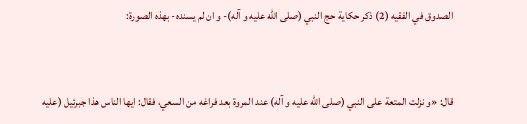الصدوق في الفقيه (2) ذكر حكاية حج النبي (صلى اللّٰه عليه و آله)- و ان لم يسنده- بهذه الصورة:


قال: «و نزلت المتعة على النبي (صلى اللّٰه عليه و آله) عند المروة بعد فراغه من السعي، فقال: ايها الناس هذا جبرئيل (عليه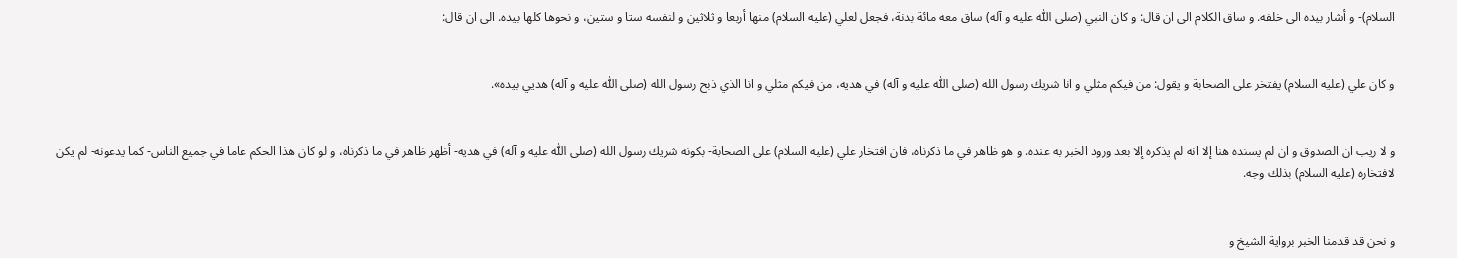السلام)- و أشار بيده الى خلفه. و ساق الكلام الى ان قال: و كان النبي (صلى اللّٰه عليه و آله) ساق معه مائة بدنة، فجعل لعلي (عليه السلام) منها أربعا و ثلاثين و لنفسه ستا و ستين، و نحوها كلها بيده. الى ان قال:


و كان علي (عليه السلام) يفتخر على الصحابة و يقول: من فيكم مثلي و انا شريك رسول الله (صلى اللّٰه عليه و آله) في هديه، من فيكم مثلي و انا الذي ذبح رسول الله (صلى اللّٰه عليه و آله) هديي بيده».


و لا ريب ان الصدوق و ان لم يسنده هنا إلا انه لم يذكره إلا بعد ورود الخبر به عنده. و هو ظاهر في ما ذكرناه، فان افتخار علي (عليه السلام) على الصحابة- بكونه شريك رسول الله (صلى اللّٰه عليه و آله) في هديه- أظهر ظاهر في ما ذكرناه، و لو كان هذا الحكم عاما في جميع الناس- كما يدعونه- لم يكن لافتخاره (عليه السلام) بذلك وجه.


و نحن قد قدمنا الخبر برواية الشيخ و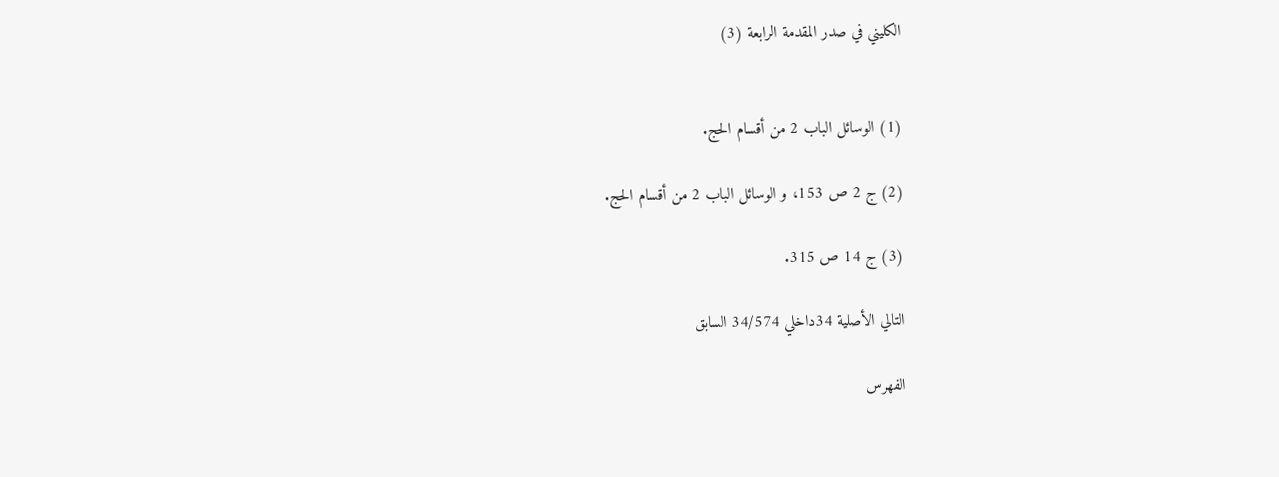الكليني في صدر المقدمة الرابعة (3)


(1) الوسائل الباب 2 من أقسام الحج.

(2) ج 2 ص 153، و الوسائل الباب 2 من أقسام الحج.

(3) ج 14 ص 315.

التالي الأصلية 34داخلي 34/574 السابق

الفهرس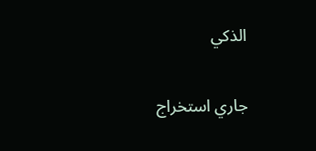الذكي

جاري استخراج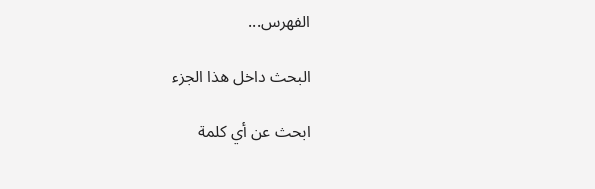الفهرس...

البحث داخل هذا الجزء

ابحث عن أي كلمة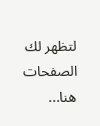لتظهر لك الصفحات هنا...